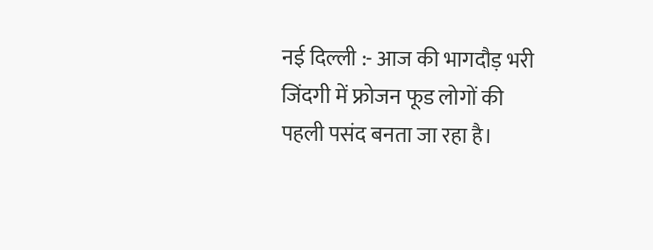नई दिल्ली :- आज की भागदौड़ भरी जिंदगी में फ्रोजन फूड लोगों की पहली पसंद बनता जा रहा है।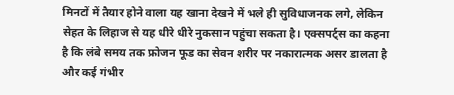मिनटों में तैयार होने वाला यह खाना देखने में भले ही सुविधाजनक लगे, लेकिन सेहत के लिहाज से यह धीरे धीरे नुकसान पहुंचा सकता है। एक्सपर्ट्स का कहना है कि लंबे समय तक फ्रोजन फूड का सेवन शरीर पर नकारात्मक असर डालता है और कई गंभीर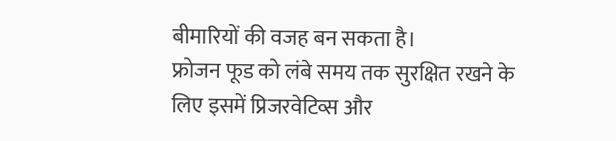बीमारियों की वजह बन सकता है।
फ्रोजन फूड को लंबे समय तक सुरक्षित रखने के लिए इसमें प्रिजरवेटिव्स और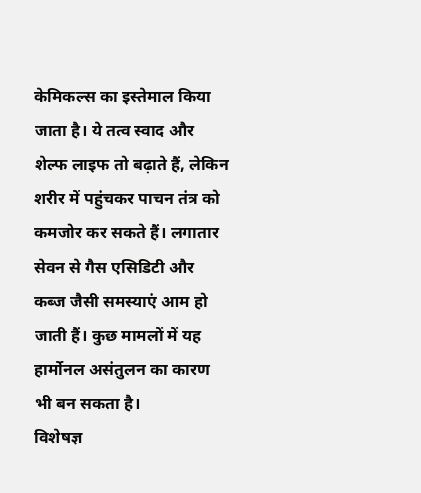केमिकल्स का इस्तेमाल किया जाता है। ये तत्व स्वाद और शेल्फ लाइफ तो बढ़ाते हैं, लेकिन शरीर में पहुंचकर पाचन तंत्र को कमजोर कर सकते हैं। लगातार सेवन से गैस एसिडिटी और कब्ज जैसी समस्याएं आम हो जाती हैं। कुछ मामलों में यह हार्मोनल असंतुलन का कारण भी बन सकता है।
विशेषज्ञ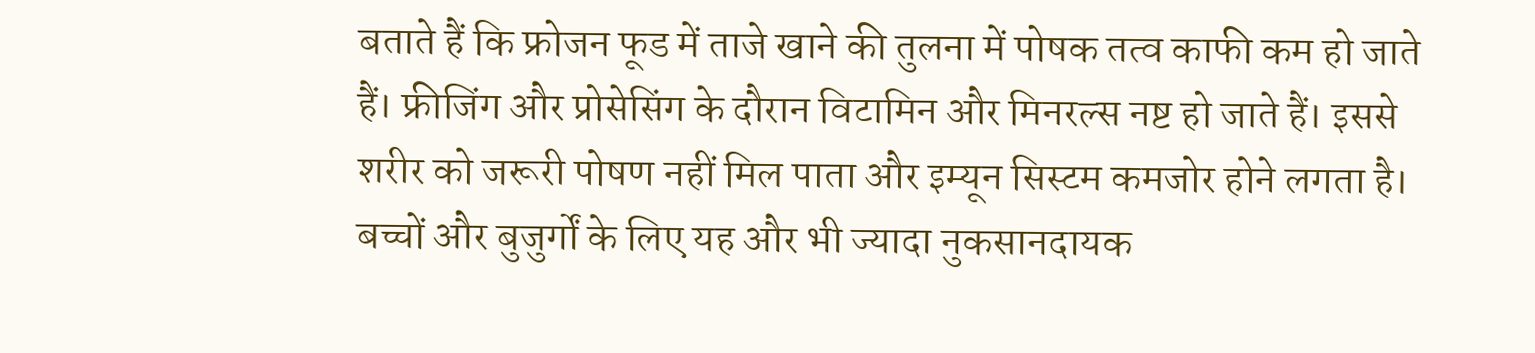बताते हैं कि फ्रोजन फूड में ताजे खाने की तुलना में पोषक तत्व काफी कम हो जाते हैं। फ्रीजिंग और प्रोसेसिंग के दौरान विटामिन और मिनरल्स नष्ट हो जाते हैं। इससे शरीर को जरूरी पोषण नहीं मिल पाता और इम्यून सिस्टम कमजोर होने लगता है। बच्चों और बुजुर्गों के लिए यह और भी ज्यादा नुकसानदायक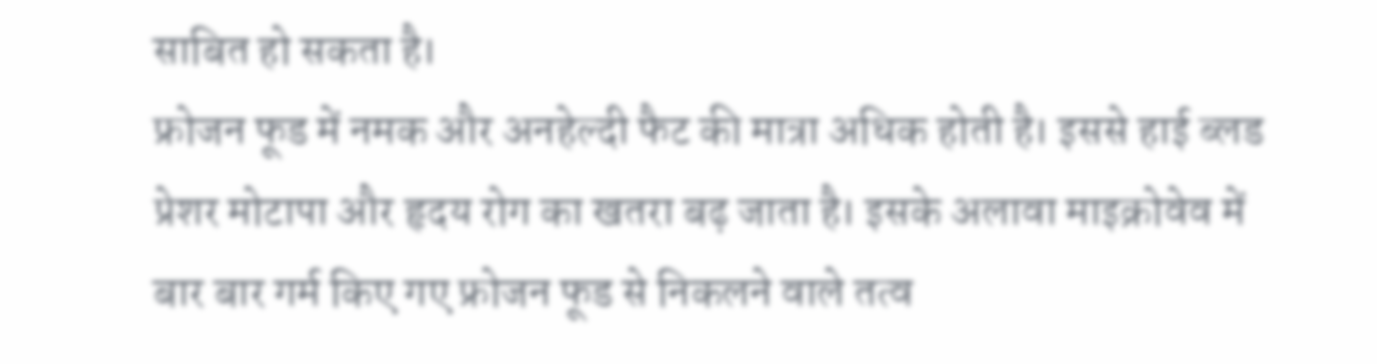साबित हो सकता है।
फ्रोजन फूड में नमक और अनहेल्दी फैट की मात्रा अधिक होती है। इससे हाई ब्लड प्रेशर मोटापा और हृदय रोग का खतरा बढ़ जाता है। इसके अलावा माइक्रोवेव में बार बार गर्म किए गए फ्रोजन फूड से निकलने वाले तत्व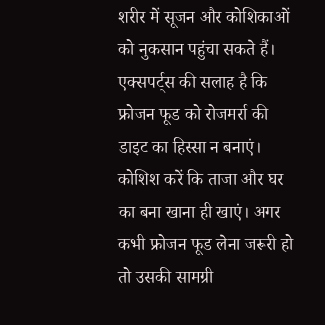शरीर में सूजन और कोशिकाओं को नुकसान पहुंचा सकते हैं।
एक्सपर्ट्स की सलाह है कि फ्रोजन फूड को रोजमर्रा की डाइट का हिस्सा न बनाएं। कोशिश करें कि ताजा और घर का बना खाना ही खाएं। अगर कभी फ्रोजन फूड लेना जरूरी हो तो उसकी सामग्री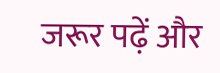जरूर पढ़ें और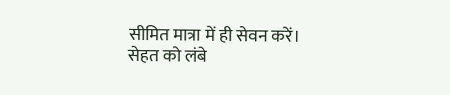सीमित मात्रा में ही सेवन करें। सेहत को लंबे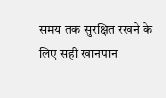समय तक सुरक्षित रखने के लिए सही खानपान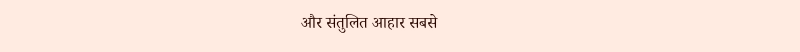और संतुलित आहार सबसे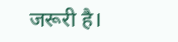जरूरी है।